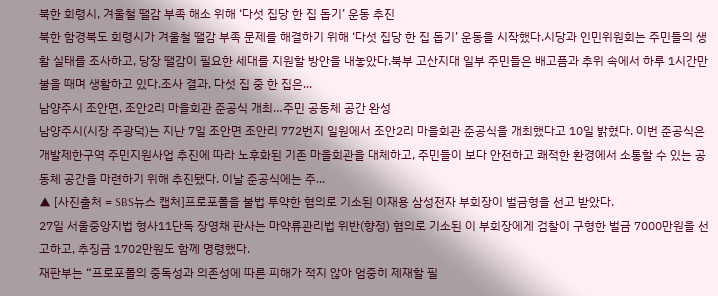북한 회령시, 겨울철 땔감 부족 해소 위해 ‘다섯 집당 한 집 돕기’ 운동 추진
북한 함경북도 회령시가 겨울철 땔감 부족 문제를 해결하기 위해 ‘다섯 집당 한 집 돕기’ 운동을 시작했다.시당과 인민위원회는 주민들의 생활 실태를 조사하고, 당장 땔감이 필요한 세대를 지원할 방안을 내놓았다.북부 고산지대 일부 주민들은 배고픔과 추위 속에서 하루 1시간만 불을 때며 생활하고 있다.조사 결과, 다섯 집 중 한 집은...
남양주시 조안면, 조안2리 마을회관 준공식 개최…주민 공동체 공간 완성
남양주시(시장 주광덕)는 지난 7일 조안면 조안리 772번지 일원에서 조안2리 마을회관 준공식을 개최했다고 10일 밝혔다. 이번 준공식은 개발제한구역 주민지원사업 추진에 따라 노후화된 기존 마을회관을 대체하고, 주민들이 보다 안전하고 쾌적한 환경에서 소통할 수 있는 공동체 공간을 마련하기 위해 추진됐다. 이날 준공식에는 주...
▲ [사진출처 = SBS뉴스 캡처]프로포폴을 불법 투약한 혐의로 기소된 이재용 삼성전자 부회장이 벌금형을 선고 받았다.
27일 서울중앙지법 형사11단독 장영채 판사는 마약류관리법 위반(향정) 혐의로 기소된 이 부회장에게 검찰이 구형한 벌금 7000만원을 선고하고, 추징금 1702만원도 함께 명령했다.
재판부는 “프로포폴의 중독성과 의존성에 따른 피해가 적지 않아 엄중히 제재할 필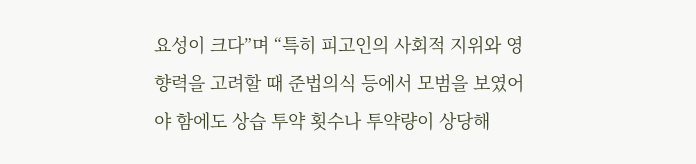요성이 크다”며 “특히 피고인의 사회적 지위와 영향력을 고려할 때 준법의식 등에서 모범을 보였어야 함에도 상습 투약 횟수나 투약량이 상당해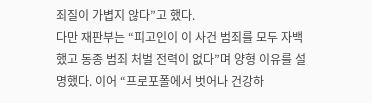죄질이 가볍지 않다”고 했다.
다만 재판부는 “피고인이 이 사건 범죄를 모두 자백했고 동종 범죄 처벌 전력이 없다”며 양형 이유를 설명했다. 이어 “프로포폴에서 벗어나 건강하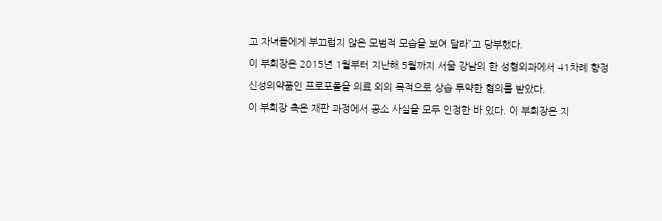고 자녀들에게 부끄럽지 않은 모범적 모습을 보여 달라”고 당부했다.
이 부회장은 2015년 1월부터 지난해 5월까지 서울 강남의 한 성형외과에서 41차례 향정신성의약품인 프로포폴을 의료 외의 목적으로 상습 투약한 혐의를 받았다.
이 부회장 측은 재판 과정에서 공소 사실을 모두 인정한 바 있다. 이 부회장은 지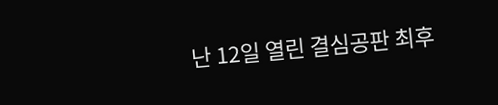난 12일 열린 결심공판 최후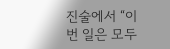진술에서 “이번 일은 모두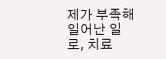제가 부족해 일어난 일로, 치료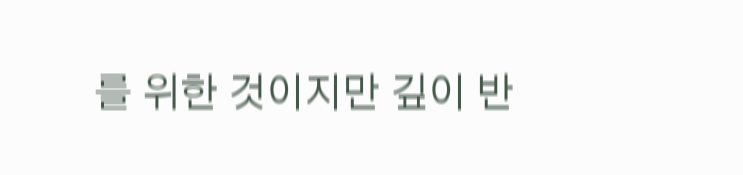를 위한 것이지만 깊이 반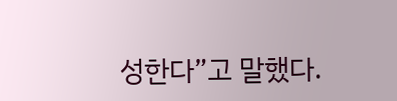성한다”고 말했다.